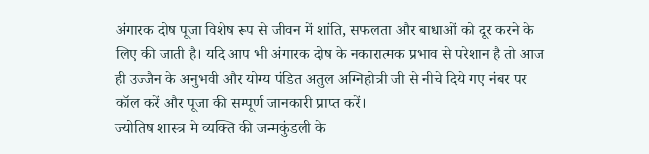अंगारक दोष पूजा विशेष रूप से जीवन में शांति, सफलता और बाधाओं को दूर करने के लिए की जाती है। यदि आप भी अंगारक दोष के नकारात्मक प्रभाव से परेशान है तो आज ही उज्जैन के अनुभवी और योग्य पंडित अतुल अग्निहोत्री जी से नीचे दिये गए नंबर पर कॉल करें और पूजा की सम्पूर्ण जानकारी प्राप्त करें।
ज्योतिष शास्त्र मे व्यक्ति की जन्मकुंडली के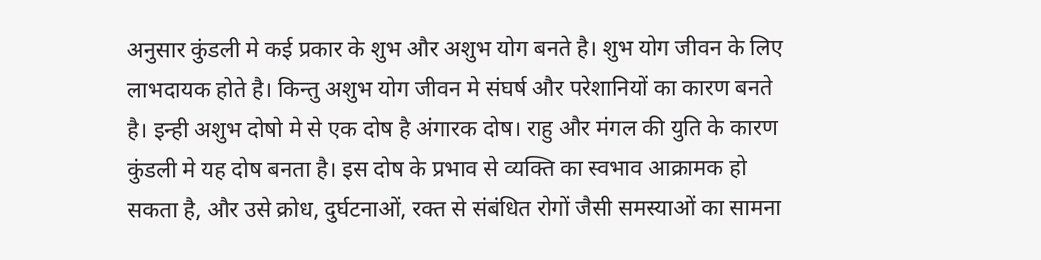अनुसार कुंडली मे कई प्रकार के शुभ और अशुभ योग बनते है। शुभ योग जीवन के लिए लाभदायक होते है। किन्तु अशुभ योग जीवन मे संघर्ष और परेशानियों का कारण बनते है। इन्ही अशुभ दोषो मे से एक दोष है अंगारक दोष। राहु और मंगल की युति के कारण कुंडली मे यह दोष बनता है। इस दोष के प्रभाव से व्यक्ति का स्वभाव आक्रामक हो सकता है, और उसे क्रोध, दुर्घटनाओं, रक्त से संबंधित रोगों जैसी समस्याओं का सामना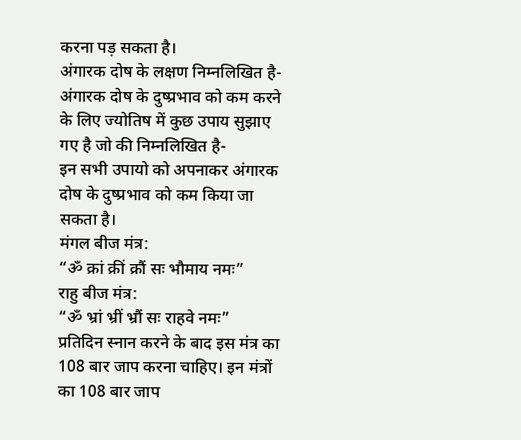करना पड़ सकता है।
अंगारक दोष के लक्षण निम्नलिखित है-
अंगारक दोष के दुष्प्रभाव को कम करने के लिए ज्योतिष में कुछ उपाय सुझाए गए है जो की निम्नलिखित है-
इन सभी उपायो को अपनाकर अंगारक दोष के दुष्प्रभाव को कम किया जा सकता है।
मंगल बीज मंत्र:
“ॐ क्रां क्रीं क्रौं सः भौमाय नमः”
राहु बीज मंत्र:
“ॐ भ्रां भ्रीं भ्रौं सः राहवे नमः”
प्रतिदिन स्नान करने के बाद इस मंत्र का 108 बार जाप करना चाहिए। इन मंत्रों का 108 बार जाप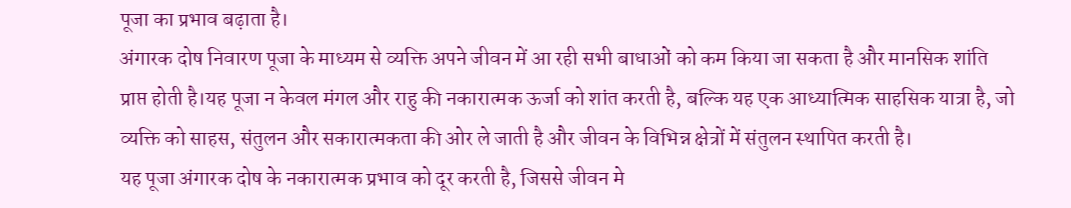पूजा का प्रभाव बढ़ाता है।
अंगारक दोष निवारण पूजा के माध्यम से व्यक्ति अपने जीवन में आ रही सभी बाधाओं को कम किया जा सकता है और मानसिक शांति प्राप्त होती है।यह पूजा न केवल मंगल और राहु की नकारात्मक ऊर्जा को शांत करती है, बल्कि यह एक आध्यात्मिक साहसिक यात्रा है, जो व्यक्ति को साहस, संतुलन और सकारात्मकता की ओर ले जाती है और जीवन के विभिन्न क्षेत्रों में संतुलन स्थापित करती है।
यह पूजा अंगारक दोष के नकारात्मक प्रभाव को दूर करती है, जिससे जीवन मे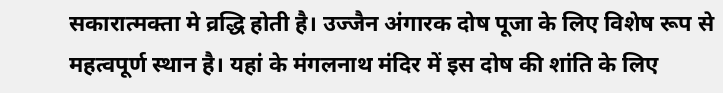सकारात्मक्ता मे व्रद्धि होती है। उज्जैन अंगारक दोष पूजा के लिए विशेष रूप से महत्वपूर्ण स्थान है। यहां के मंगलनाथ मंदिर में इस दोष की शांति के लिए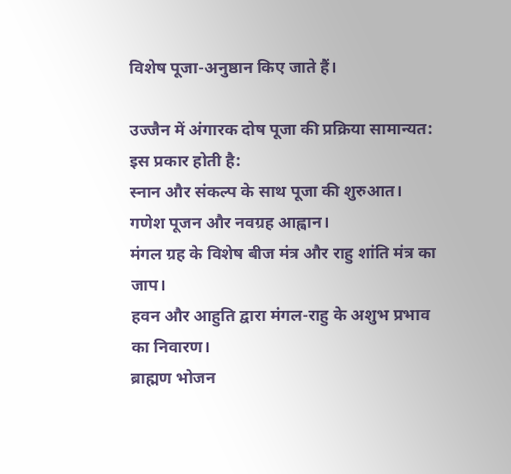विशेष पूजा-अनुष्ठान किए जाते हैं।

उज्जैन में अंगारक दोष पूजा की प्रक्रिया सामान्यत: इस प्रकार होती है:
स्नान और संकल्प के साथ पूजा की शुरुआत।
गणेश पूजन और नवग्रह आह्वान।
मंगल ग्रह के विशेष बीज मंत्र और राहु शांति मंत्र का जाप।
हवन और आहुति द्वारा मंगल-राहु के अशुभ प्रभाव का निवारण।
ब्राह्मण भोजन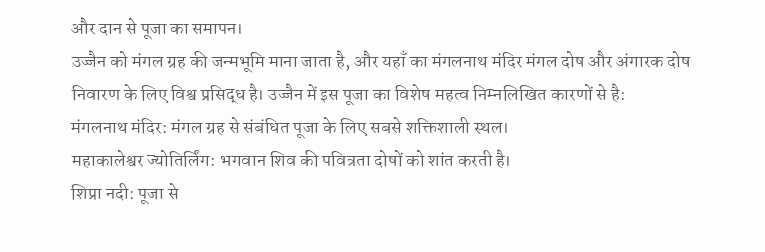और दान से पूजा का समापन।
उज्जैन को मंगल ग्रह की जन्मभूमि माना जाता है, और यहाँ का मंगलनाथ मंदिर मंगल दोष और अंगारक दोष निवारण के लिए विश्व प्रसिद्ध है। उज्जैन में इस पूजा का विशेष महत्व निम्नलिखित कारणों से है:
मंगलनाथ मंदिर: मंगल ग्रह से संबंधित पूजा के लिए सबसे शक्तिशाली स्थल।
महाकालेश्वर ज्योतिर्लिंग: भगवान शिव की पवित्रता दोषों को शांत करती है।
शिप्रा नदी: पूजा से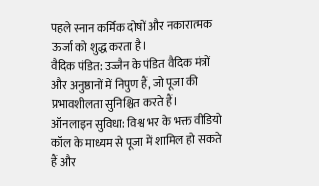पहले स्नान कर्मिक दोषों और नकारात्मक ऊर्जा को शुद्ध करता है।
वैदिक पंडित: उज्जैन के पंडित वैदिक मंत्रों और अनुष्ठानों में निपुण हैं, जो पूजा की प्रभावशीलता सुनिश्चित करते हैं।
ऑनलाइन सुविधा: विश्व भर के भक्त वीडियो कॉल के माध्यम से पूजा में शामिल हो सकते हैं और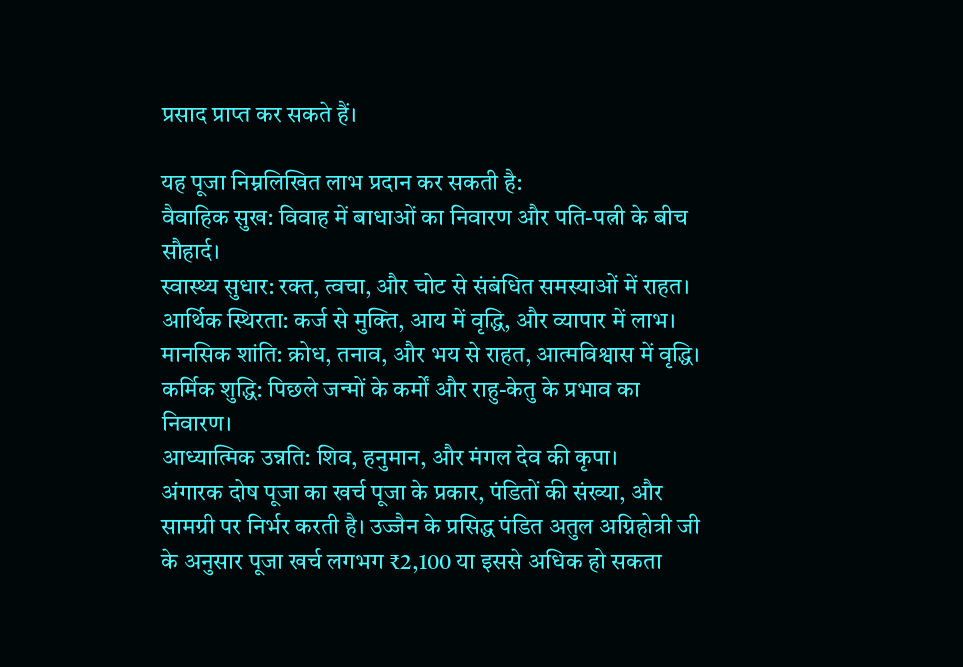प्रसाद प्राप्त कर सकते हैं।

यह पूजा निम्नलिखित लाभ प्रदान कर सकती है:
वैवाहिक सुख: विवाह में बाधाओं का निवारण और पति-पत्नी के बीच सौहार्द।
स्वास्थ्य सुधार: रक्त, त्वचा, और चोट से संबंधित समस्याओं में राहत।
आर्थिक स्थिरता: कर्ज से मुक्ति, आय में वृद्धि, और व्यापार में लाभ।
मानसिक शांति: क्रोध, तनाव, और भय से राहत, आत्मविश्वास में वृद्धि।
कर्मिक शुद्धि: पिछले जन्मों के कर्मों और राहु-केतु के प्रभाव का निवारण।
आध्यात्मिक उन्नति: शिव, हनुमान, और मंगल देव की कृपा।
अंगारक दोष पूजा का खर्च पूजा के प्रकार, पंडितों की संख्या, और सामग्री पर निर्भर करती है। उज्जैन के प्रसिद्ध पंडित अतुल अग्निहोत्री जी के अनुसार पूजा खर्च लगभग ₹2,100 या इससे अधिक हो सकता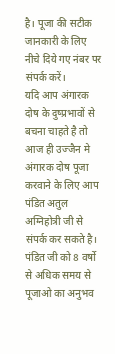है। पूजा की सटीक जानकारी के लिए नीचे दिये गए नंबर पर संपर्क करें।
यदि आप अंगारक दोष के दुष्प्रभावों से बचना चाहते है तो आज ही उज्जैन मे अंगारक दोष पूजा करवाने के लिए आप पंडित अतुल अग्निहोत्री जी से संपर्क कर सकते है। पंडित जी को 8 वर्षो से अधिक समय से पूजाओ का अनुभव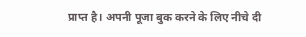प्राप्त है। अपनी पूजा बुक करने के लिए नीचे दी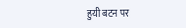हुयी बटन पर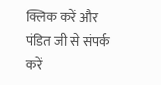क्लिक करें और पंडित जी से संपर्क करें